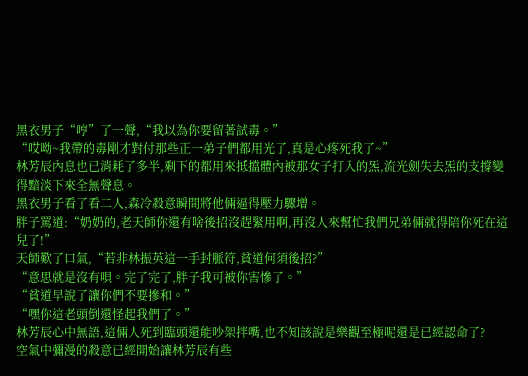黑衣男子“哼”了一聲,“我以為你要留著試毒。”
“哎呦~我帶的毒剛才對付那些正一弟子們都用光了,真是心疼死我了~”
林芳辰內息也已消耗了多半,剩下的都用來抵擋體內被那女子打入的炁,流光劍失去炁的支撐變得黯淡下來全無聲息。
黑衣男子看了看二人,森冷殺意瞬間將他倆逼得壓力驟增。
胖子罵道:“奶奶的,老天師你還有啥後招沒趕緊用啊,再沒人來幫忙我們兄弟倆就得陪你死在這兒了!”
天師歎了口氣,“若非林振英這一手封脈符,貧道何須後招?”
“意思就是沒有唄。完了完了,胖子我可被你害慘了。”
“貧道早說了讓你們不要摻和。”
“嘿你這老頭倒還怪起我們了。”
林芳辰心中無語,這倆人死到臨頭還能吵架拌嘴,也不知該說是樂觀至極呢還是已經認命了?
空氣中彌漫的殺意已經開始讓林芳辰有些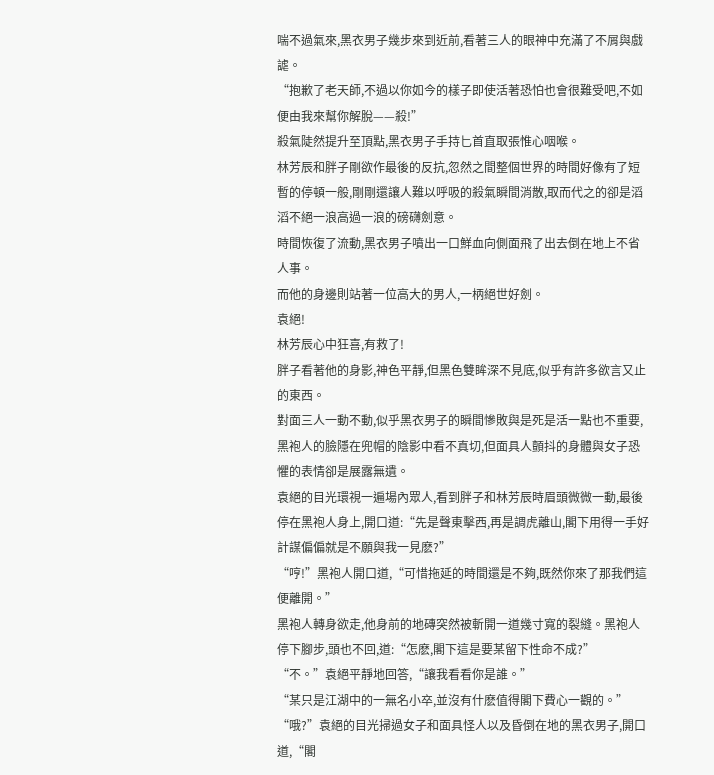喘不過氣來,黑衣男子幾步來到近前,看著三人的眼神中充滿了不屑與戲謔。
“抱歉了老天師,不過以你如今的樣子即使活著恐怕也會很難受吧,不如便由我來幫你解脫——殺!”
殺氣陡然提升至頂點,黑衣男子手持匕首直取張惟心咽喉。
林芳辰和胖子剛欲作最後的反抗,忽然之間整個世界的時間好像有了短暫的停頓一般,剛剛還讓人難以呼吸的殺氣瞬間消散,取而代之的卻是滔滔不絕一浪高過一浪的磅礴劍意。
時間恢復了流動,黑衣男子噴出一口鮮血向側面飛了出去倒在地上不省人事。
而他的身邊則站著一位高大的男人,一柄絕世好劍。
袁絕!
林芳辰心中狂喜,有救了!
胖子看著他的身影,神色平靜,但黑色雙眸深不見底,似乎有許多欲言又止的東西。
對面三人一動不動,似乎黑衣男子的瞬間慘敗與是死是活一點也不重要,黑袍人的臉隱在兜帽的陰影中看不真切,但面具人顫抖的身體與女子恐懼的表情卻是展露無遺。
袁絕的目光環視一遍場內眾人,看到胖子和林芳辰時眉頭微微一動,最後停在黑袍人身上,開口道:“先是聲東擊西,再是調虎離山,閣下用得一手好計謀偏偏就是不願與我一見麽?”
“哼!”黑袍人開口道,“可惜拖延的時間還是不夠,既然你來了那我們這便離開。”
黑袍人轉身欲走,他身前的地磚突然被斬開一道幾寸寬的裂縫。黑袍人停下腳步,頭也不回,道:“怎麽,閣下這是要某留下性命不成?”
“不。”袁絕平靜地回答,“讓我看看你是誰。”
“某只是江湖中的一無名小卒,並沒有什麽值得閣下費心一觀的。”
“哦?”袁絕的目光掃過女子和面具怪人以及昏倒在地的黑衣男子,開口道,“閣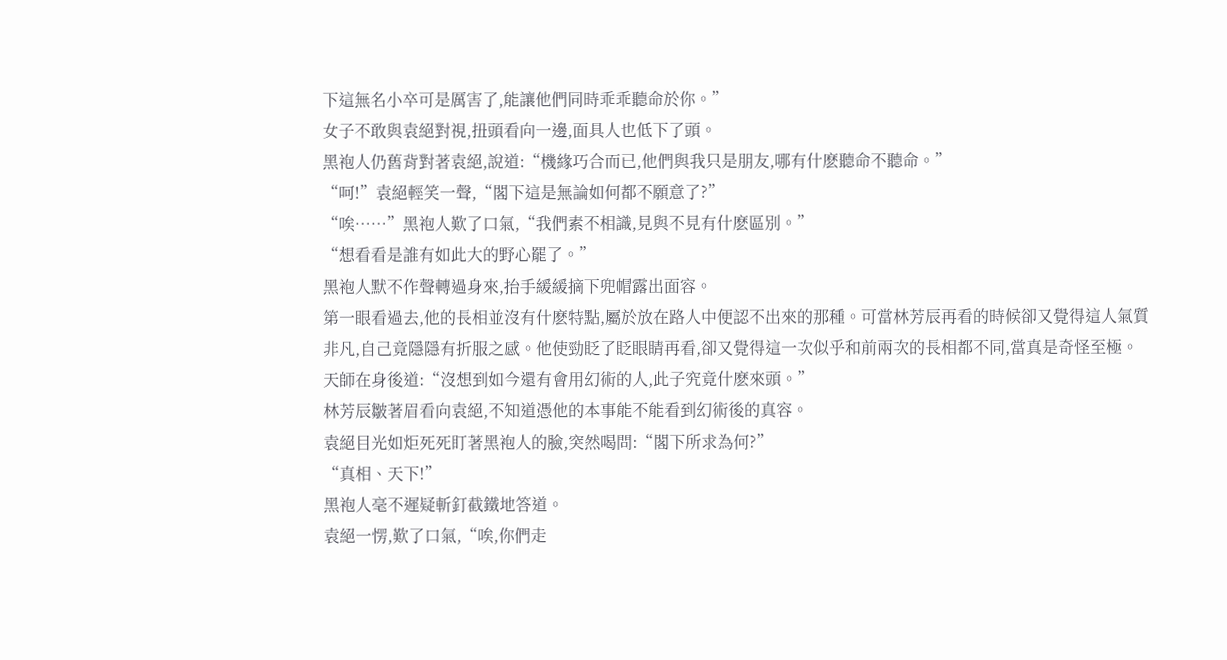下這無名小卒可是厲害了,能讓他們同時乖乖聽命於你。”
女子不敢與袁絕對視,扭頭看向一邊,面具人也低下了頭。
黑袍人仍舊背對著袁絕,說道:“機緣巧合而已,他們與我只是朋友,哪有什麽聽命不聽命。”
“呵!”袁絕輕笑一聲,“閣下這是無論如何都不願意了?”
“唉……”黑袍人歎了口氣,“我們素不相識,見與不見有什麽區別。”
“想看看是誰有如此大的野心罷了。”
黑袍人默不作聲轉過身來,抬手緩緩摘下兜帽露出面容。
第一眼看過去,他的長相並沒有什麽特點,屬於放在路人中便認不出來的那種。可當林芳辰再看的時候卻又覺得這人氣質非凡,自己竟隱隱有折服之感。他使勁眨了眨眼睛再看,卻又覺得這一次似乎和前兩次的長相都不同,當真是奇怪至極。
天師在身後道:“沒想到如今還有會用幻術的人,此子究竟什麽來頭。”
林芳辰皺著眉看向袁絕,不知道憑他的本事能不能看到幻術後的真容。
袁絕目光如炬死死盯著黑袍人的臉,突然喝問:“閣下所求為何?”
“真相、天下!”
黑袍人毫不遲疑斬釘截鐵地答道。
袁絕一愣,歎了口氣,“唉,你們走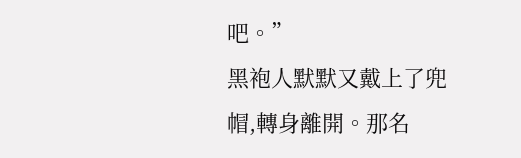吧。”
黑袍人默默又戴上了兜帽,轉身離開。那名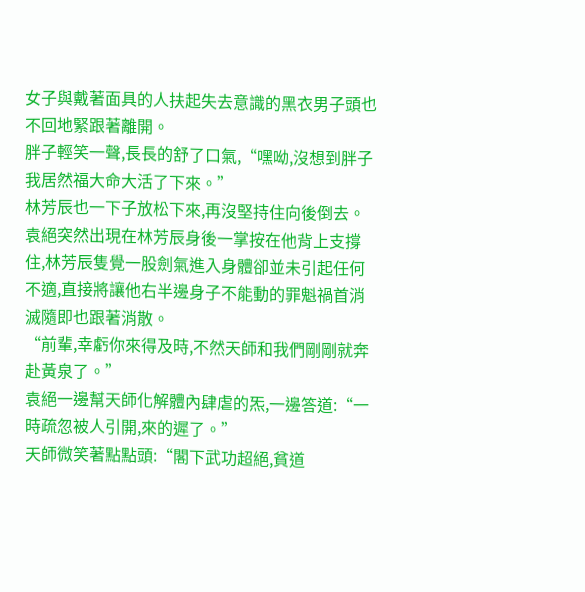女子與戴著面具的人扶起失去意識的黑衣男子頭也不回地緊跟著離開。
胖子輕笑一聲,長長的舒了口氣,“嘿呦,沒想到胖子我居然福大命大活了下來。”
林芳辰也一下子放松下來,再沒堅持住向後倒去。
袁絕突然出現在林芳辰身後一掌按在他背上支撐住,林芳辰隻覺一股劍氣進入身體卻並未引起任何不適,直接將讓他右半邊身子不能動的罪魁禍首消滅隨即也跟著消散。
“前輩,幸虧你來得及時,不然天師和我們剛剛就奔赴黃泉了。”
袁絕一邊幫天師化解體內肆虐的炁,一邊答道:“一時疏忽被人引開,來的遲了。”
天師微笑著點點頭:“閣下武功超絕,貧道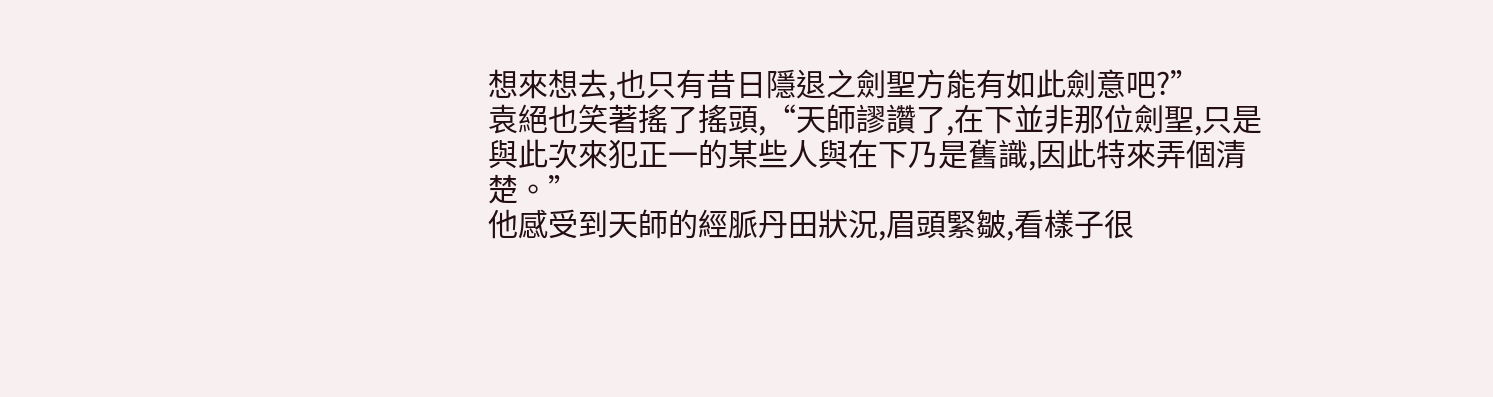想來想去,也只有昔日隱退之劍聖方能有如此劍意吧?”
袁絕也笑著搖了搖頭,“天師謬讚了,在下並非那位劍聖,只是與此次來犯正一的某些人與在下乃是舊識,因此特來弄個清楚。”
他感受到天師的經脈丹田狀況,眉頭緊皺,看樣子很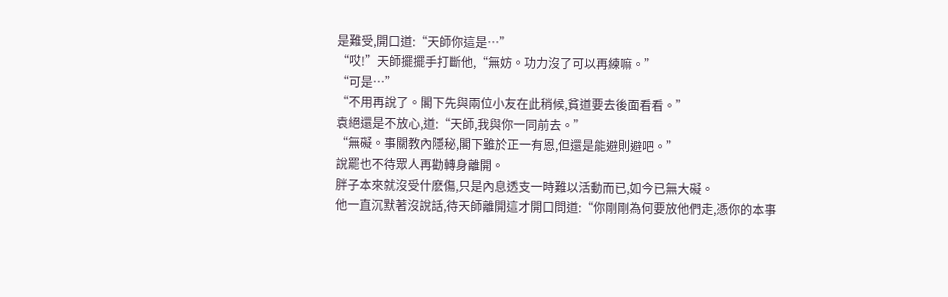是難受,開口道:“天師你這是…”
“哎!”天師擺擺手打斷他,“無妨。功力沒了可以再練嘛。”
“可是…”
“不用再說了。閣下先與兩位小友在此稍候,貧道要去後面看看。”
袁絕還是不放心,道:“天師,我與你一同前去。”
“無礙。事關教內隱秘,閣下雖於正一有恩,但還是能避則避吧。”
說罷也不待眾人再勸轉身離開。
胖子本來就沒受什麽傷,只是內息透支一時難以活動而已,如今已無大礙。
他一直沉默著沒說話,待天師離開這才開口問道:“你剛剛為何要放他們走,憑你的本事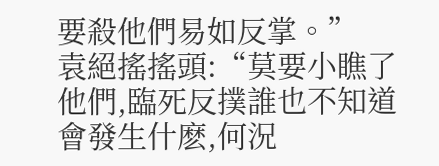要殺他們易如反掌。”
袁絕搖搖頭:“莫要小瞧了他們,臨死反撲誰也不知道會發生什麽,何況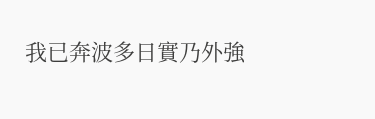我已奔波多日實乃外強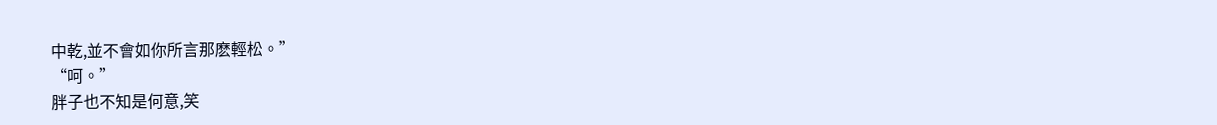中乾,並不會如你所言那麽輕松。”
“呵。”
胖子也不知是何意,笑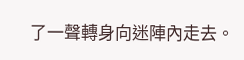了一聲轉身向迷陣內走去。